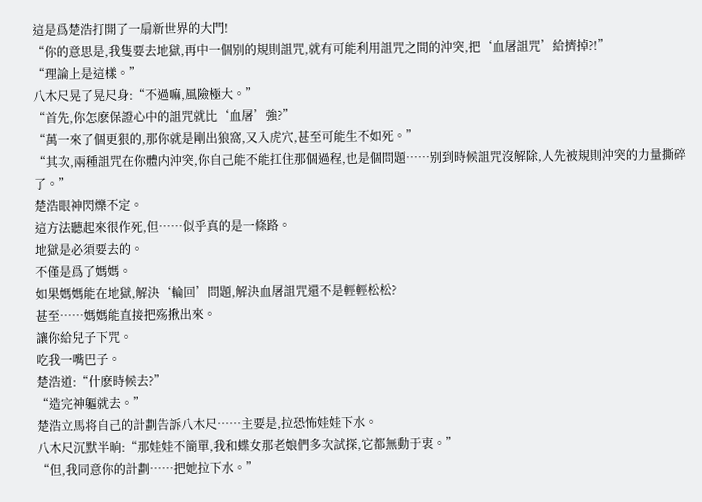這是爲楚浩打開了一扇新世界的大門!
“你的意思是,我隻要去地獄,再中一個别的規則詛咒,就有可能利用詛咒之間的沖突,把‘血屠詛咒’給擠掉?!”
“理論上是這樣。”
八木尺晃了晃尺身:“不過嘛,風險極大。”
“首先,你怎麽保證心中的詛咒就比‘血屠’強?”
“萬一來了個更狠的,那你就是剛出狼窩,又入虎穴,甚至可能生不如死。”
“其次,兩種詛咒在你體内沖突,你自己能不能扛住那個過程,也是個問題……别到時候詛咒沒解除,人先被規則沖突的力量撕碎了。”
楚浩眼神閃爍不定。
這方法聽起來很作死,但……似乎真的是一條路。
地獄是必須要去的。
不僅是爲了媽媽。
如果媽媽能在地獄,解決‘輪回’問題,解決血屠詛咒還不是輕輕松松?
甚至……媽媽能直接把殇揪出來。
讓你給兒子下咒。
吃我一嘴巴子。
楚浩道:“什麽時候去?”
“造完神軀就去。”
楚浩立馬将自己的計劃告訴八木尺……主要是,拉恐怖娃娃下水。
八木尺沉默半晌:“那娃娃不簡單,我和蝶女那老娘們多次試探,它都無動于衷。”
“但,我同意你的計劃……把她拉下水。”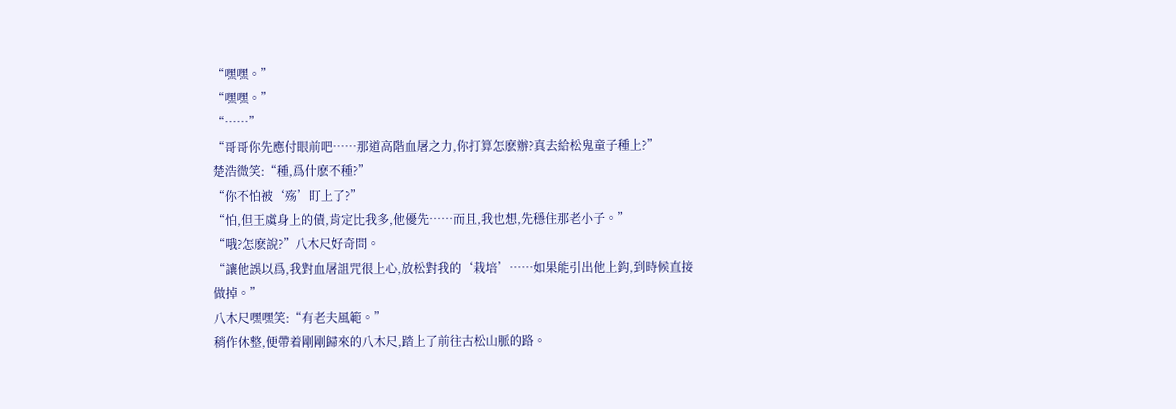“嘿嘿。”
“嘿嘿。”
“……”
“哥哥你先應付眼前吧……那道高階血屠之力,你打算怎麽辦?真去給松鬼童子種上?”
楚浩微笑:“種,爲什麽不種?”
“你不怕被‘殇’盯上了?”
“怕,但王虞身上的債,肯定比我多,他優先……而且,我也想,先穩住那老小子。”
“哦?怎麽說?”八木尺好奇問。
“讓他誤以爲,我對血屠詛咒很上心,放松對我的‘栽培’……如果能引出他上鈎,到時候直接做掉。”
八木尺嘿嘿笑:“有老夫風範。”
稍作休整,便帶着剛剛歸來的八木尺,踏上了前往古松山脈的路。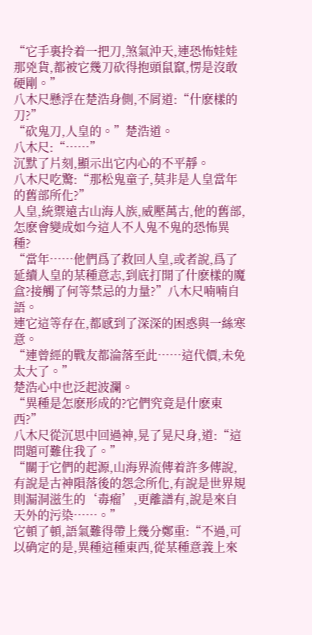“它手裏拎着一把刀,煞氣沖天,連恐怖娃娃那兇貨,都被它幾刀砍得抱頭鼠竄,愣是沒敢硬剛。”
八木尺懸浮在楚浩身側,不屑道:“什麽樣的刀?”
“砍鬼刀,人皇的。”楚浩道。
八木尺:“……”
沉默了片刻,顯示出它内心的不平靜。
八木尺吃驚:“那松鬼童子,莫非是人皇當年的舊部所化?”
人皇,統禦遠古山海人族,威壓萬古,他的舊部,怎麽會變成如今這人不人鬼不鬼的恐怖異種?
“當年……他們爲了救回人皇,或者說,爲了延續人皇的某種意志,到底打開了什麽樣的魔盒?接觸了何等禁忌的力量?”八木尺喃喃自語。
連它這等存在,都感到了深深的困惑與一絲寒意。
“連曾經的戰友都淪落至此……這代價,未免太大了。”
楚浩心中也泛起波瀾。
“異種是怎麽形成的?它們究竟是什麽東西?”
八木尺從沉思中回過神,晃了晃尺身,道:“這問題可難住我了。”
“關于它們的起源,山海界流傳着許多傳說,有說是古神隕落後的怨念所化,有說是世界規則漏洞滋生的‘毒瘤’,更離譜有,說是來自天外的污染……。”
它頓了頓,語氣難得帶上幾分鄭重:“不過,可以确定的是,異種這種東西,從某種意義上來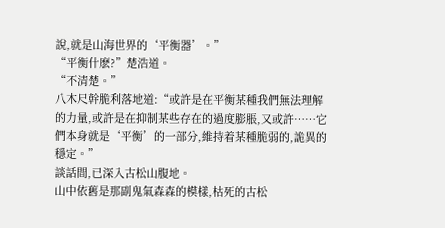說,就是山海世界的‘平衡器’。”
“平衡什麽?”楚浩道。
“不清楚。”
八木尺幹脆利落地道:“或許是在平衡某種我們無法理解的力量,或許是在抑制某些存在的過度膨脹,又或許……它們本身就是‘平衡’的一部分,維持着某種脆弱的,詭異的穩定。”
談話間,已深入古松山腹地。
山中依舊是那副鬼氣森森的模樣,枯死的古松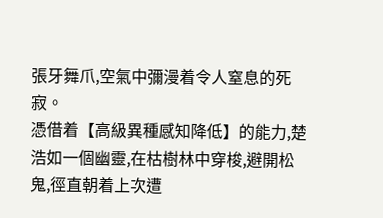張牙舞爪,空氣中彌漫着令人窒息的死寂。
憑借着【高級異種感知降低】的能力,楚浩如一個幽靈,在枯樹林中穿梭,避開松鬼,徑直朝着上次遭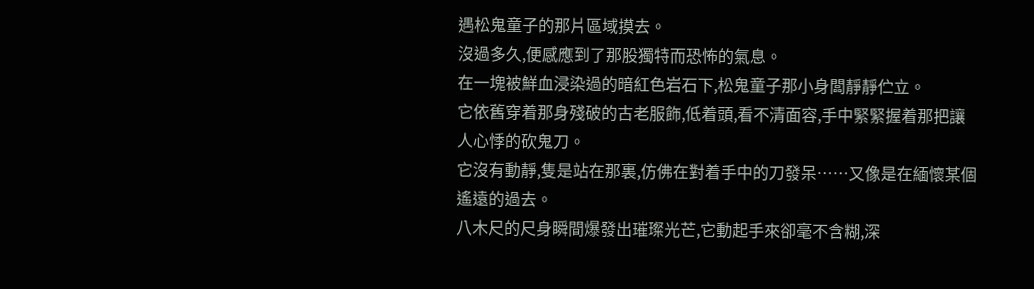遇松鬼童子的那片區域摸去。
沒過多久,便感應到了那股獨特而恐怖的氣息。
在一塊被鮮血浸染過的暗紅色岩石下,松鬼童子那小身闆靜靜伫立。
它依舊穿着那身殘破的古老服飾,低着頭,看不清面容,手中緊緊握着那把讓人心悸的砍鬼刀。
它沒有動靜,隻是站在那裏,仿佛在對着手中的刀發呆……又像是在緬懷某個遙遠的過去。
八木尺的尺身瞬間爆發出璀璨光芒,它動起手來卻毫不含糊,深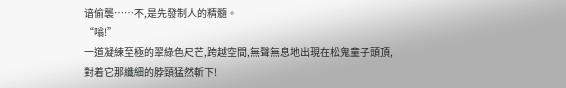谙偷襲……不,是先發制人的精髓。
“嗡!”
一道凝練至極的翠綠色尺芒,跨越空間,無聲無息地出現在松鬼童子頭頂,對着它那纖細的脖頸猛然斬下!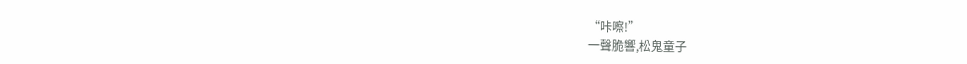“咔嚓!”
一聲脆響,松鬼童子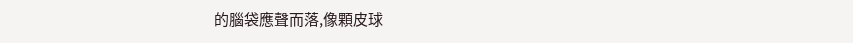的腦袋應聲而落,像顆皮球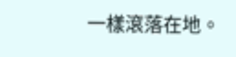一樣滾落在地。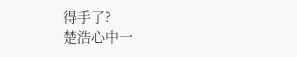得手了?
楚浩心中一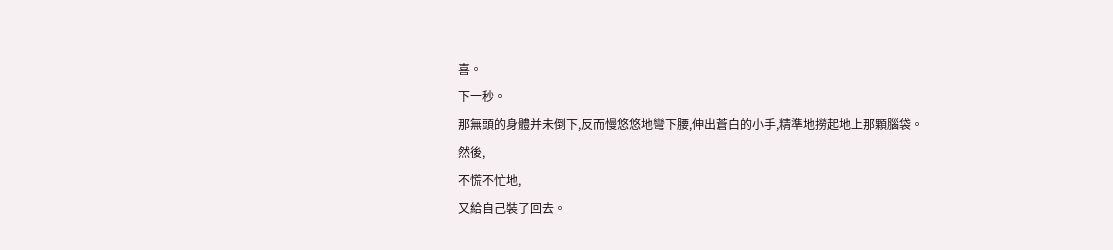喜。
下一秒。
那無頭的身體并未倒下,反而慢悠悠地彎下腰,伸出蒼白的小手,精準地撈起地上那顆腦袋。
然後,
不慌不忙地,
又給自己裝了回去。